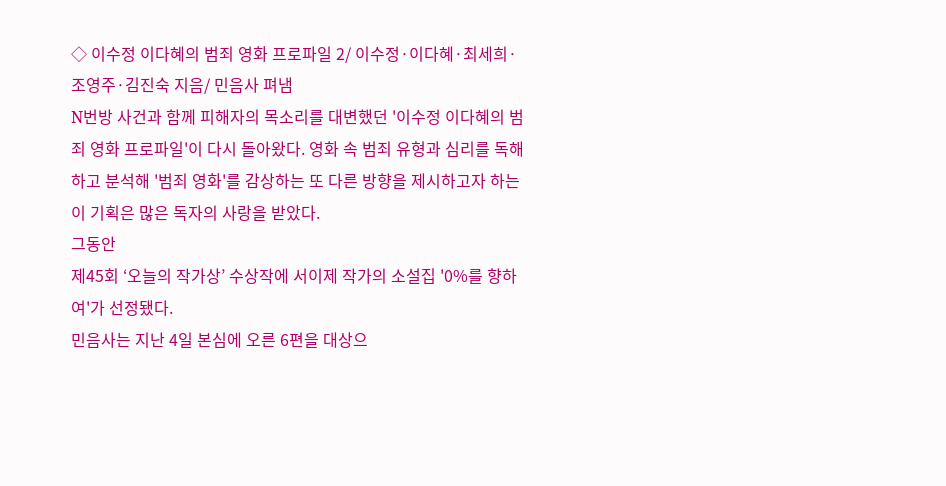◇ 이수정 이다혜의 범죄 영화 프로파일 2/ 이수정·이다혜·최세희·조영주·김진숙 지음/ 민음사 펴냄
N번방 사건과 함께 피해자의 목소리를 대변했던 '이수정 이다혜의 범죄 영화 프로파일'이 다시 돌아왔다. 영화 속 범죄 유형과 심리를 독해하고 분석해 '범죄 영화'를 감상하는 또 다른 방향을 제시하고자 하는 이 기획은 많은 독자의 사랑을 받았다.
그동안
제45회 ‘오늘의 작가상’ 수상작에 서이제 작가의 소설집 '0%를 향하여'가 선정됐다.
민음사는 지난 4일 본심에 오른 6편을 대상으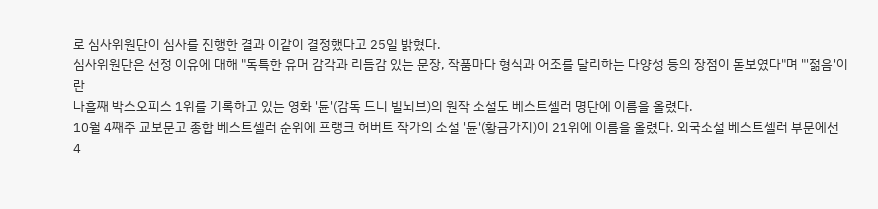로 심사위원단이 심사를 진행한 결과 이같이 결정했다고 25일 밝혔다.
심사위원단은 선정 이유에 대해 "독특한 유머 감각과 리듬감 있는 문장, 작품마다 형식과 어조를 달리하는 다양성 등의 장점이 돋보였다"며 "'젊음'이란
나흘째 박스오피스 1위를 기록하고 있는 영화 '듄'(감독 드니 빌뇌브)의 원작 소설도 베스트셀러 명단에 이름을 올렸다.
10월 4째주 교보문고 종합 베스트셀러 순위에 프랭크 허버트 작가의 소설 '듄'(황금가지)이 21위에 이름을 올렸다. 외국소설 베스트셀러 부문에선 4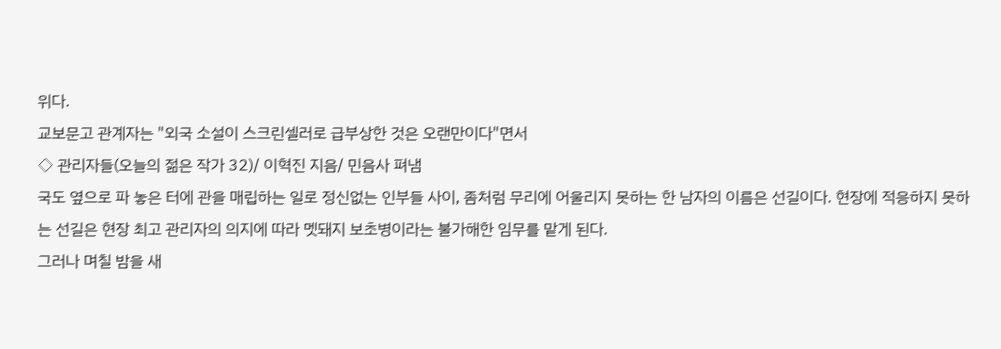위다.
교보문고 관계자는 "외국 소설이 스크린셀러로 급부상한 것은 오랜만이다"면서
◇ 관리자들(오늘의 젊은 작가 32)/ 이혁진 지음/ 민음사 펴냄
국도 옆으로 파 놓은 터에 관을 매립하는 일로 정신없는 인부들 사이, 좀처럼 무리에 어울리지 못하는 한 남자의 이름은 선길이다. 현장에 적응하지 못하는 선길은 현장 최고 관리자의 의지에 따라 멧돼지 보초병이라는 불가해한 임무를 맡게 된다.
그러나 며칠 밤을 새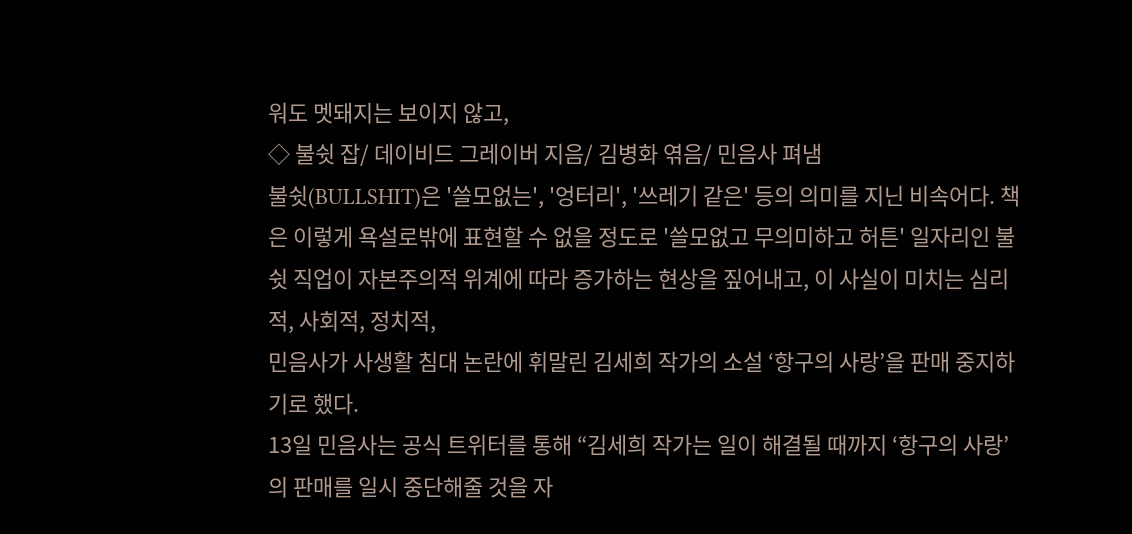워도 멧돼지는 보이지 않고,
◇ 불쉿 잡/ 데이비드 그레이버 지음/ 김병화 엮음/ 민음사 펴냄
불쉿(BULLSHIT)은 '쓸모없는', '엉터리', '쓰레기 같은' 등의 의미를 지닌 비속어다. 책은 이렇게 욕설로밖에 표현할 수 없을 정도로 '쓸모없고 무의미하고 허튼' 일자리인 불쉿 직업이 자본주의적 위계에 따라 증가하는 현상을 짚어내고, 이 사실이 미치는 심리적, 사회적, 정치적,
민음사가 사생활 침대 논란에 휘말린 김세희 작가의 소설 ‘항구의 사랑’을 판매 중지하기로 했다.
13일 민음사는 공식 트위터를 통해 “김세희 작가는 일이 해결될 때까지 ‘항구의 사랑’의 판매를 일시 중단해줄 것을 자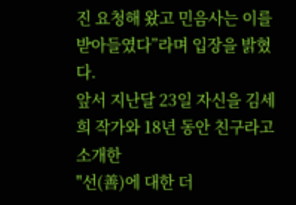진 요청해 왔고 민음사는 이를 받아들였다”라며 입장을 밝혔다.
앞서 지난달 23일 자신을 김세희 작가와 18년 동안 친구라고 소개한
"선(善)에 대한 더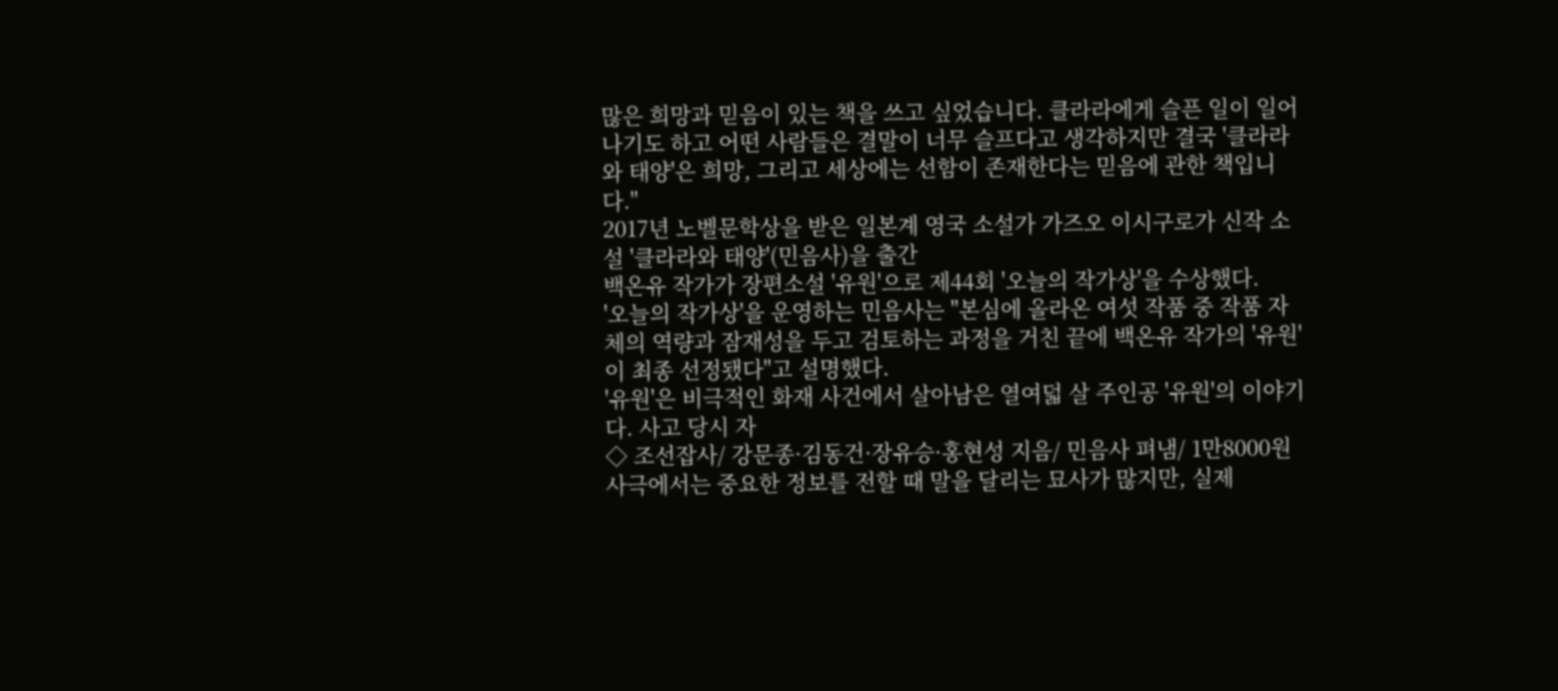많은 희망과 믿음이 있는 책을 쓰고 싶었습니다. 클라라에게 슬픈 일이 일어나기도 하고 어떤 사람들은 결말이 너무 슬프다고 생각하지만 결국 '클라라와 태양'은 희망, 그리고 세상에는 선함이 존재한다는 믿음에 관한 책입니다."
2017년 노벨문학상을 받은 일본계 영국 소설가 가즈오 이시구로가 신작 소설 '클라라와 태양'(민음사)을 출간
백온유 작가가 장편소설 '유원'으로 제44회 '오늘의 작가상'을 수상했다.
'오늘의 작가상'을 운영하는 민음사는 "본심에 올라온 여섯 작품 중 작품 자체의 역량과 잠재성을 두고 검토하는 과정을 거친 끝에 백온유 작가의 '유원'이 최종 선정됐다"고 설명했다.
'유원'은 비극적인 화재 사건에서 살아남은 열여덟 살 주인공 '유원'의 이야기다. 사고 당시 자
◇ 조선잡사/ 강문종·김동건·장유승·홍현성 지음/ 민음사 펴냄/ 1만8000원
사극에서는 중요한 정보를 전할 때 말을 달리는 묘사가 많지만, 실제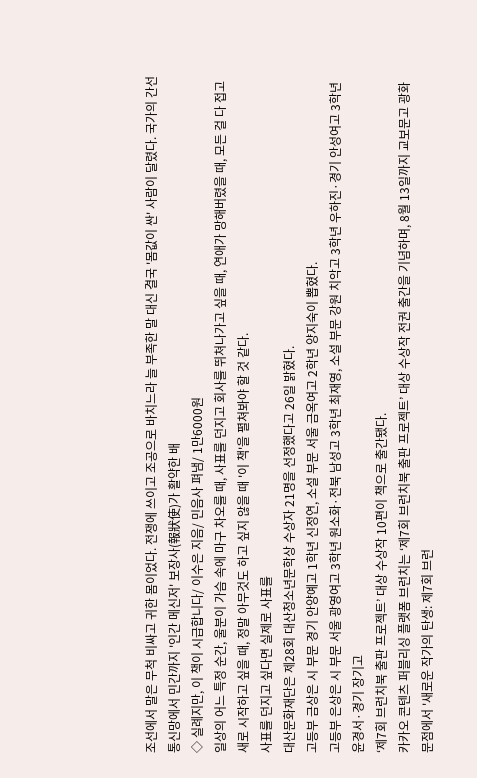조선에서 말은 무척 비싸고 귀한 몸이었다. 전쟁에 쓰이고 조공으로 바치느라 늘 부족한 말 대신 결국 '몸값이 싼' 사람이 달렸다. 국가의 간선 통신망에서 민간까지 '인간 메신저' 보장사(報狀使)가 활약한 배
◇ 실례지만, 이 책이 시급합니다/ 이수은 지음/ 민음사 펴냄/ 1만6000원
일상의 어느 특정 순간, 울분이 가슴 속에 마구 차오를 때, 사표를 던지고 회사를 뛰쳐나가고 싶을 때, 연애가 망해버렸을 때, 모든 걸 다 접고 새로 시작하고 싶을 때, 정말 아무것도 하고 싶지 않을 때 '이 책'을 펼쳐봐야 할 것 같다.
사표를 던지고 싶다면 실제로 사표를
대산문화재단은 제28회 대산청소년문학상 수상자 21명을 선정했다고 26일 밝혔다.
고등부 금상은 시 부문 경기 안양예고 1학년 신정연, 소설 부문 서울 금옥여고 2학년 양지숙이 뽑혔다.
고등부 은상은 시 부문 서울 광영여고 3학년 원소화·전북 남성고 3학년 최재영, 소설 부문 강원 치악고 3학년 우하진·경기 안성여고 3학년 윤경서·경기 장기고
‘제7회 브런치북 출판 프로젝트’ 대상 수상작 10편이 책으로 출간됐다.
카카오 콘텐츠 퍼블리싱 플랫폼 브런치는 ‘제7회 브런치북 출판 프로젝트’ 대상 수상작 전권 출간을 기념하며, 8월 13일까지 교보문고 광화문점에서 '새로운 작가의 탄생: 제7회 브런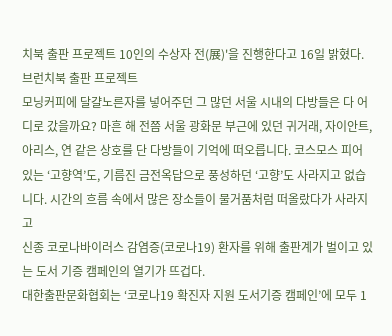치북 출판 프로젝트 10인의 수상자 전(展)'을 진행한다고 16일 밝혔다.
브런치북 출판 프로젝트
모닝커피에 달걀노른자를 넣어주던 그 많던 서울 시내의 다방들은 다 어디로 갔을까요? 마흔 해 전쯤 서울 광화문 부근에 있던 귀거래, 자이안트, 아리스, 연 같은 상호를 단 다방들이 기억에 떠오릅니다. 코스모스 피어 있는 ‘고향역’도, 기름진 금전옥답으로 풍성하던 ‘고향’도 사라지고 없습니다. 시간의 흐름 속에서 많은 장소들이 물거품처럼 떠올랐다가 사라지고
신종 코로나바이러스 감염증(코로나19) 환자를 위해 출판계가 벌이고 있는 도서 기증 캠페인의 열기가 뜨겁다.
대한출판문화협회는 ‘코로나19 확진자 지원 도서기증 캠페인’에 모두 1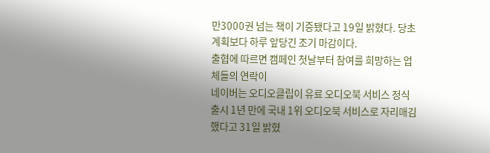만3000권 넘는 책이 기증됐다고 19일 밝혔다. 당초 계획보다 하루 앞당긴 조기 마감이다.
출협에 따르면 캠페인 첫날부터 참여를 희망하는 업체들의 연락이
네이버는 오디오클립이 유료 오디오북 서비스 정식 출시 1년 만에 국내 1위 오디오북 서비스로 자리매김했다고 31일 밝혔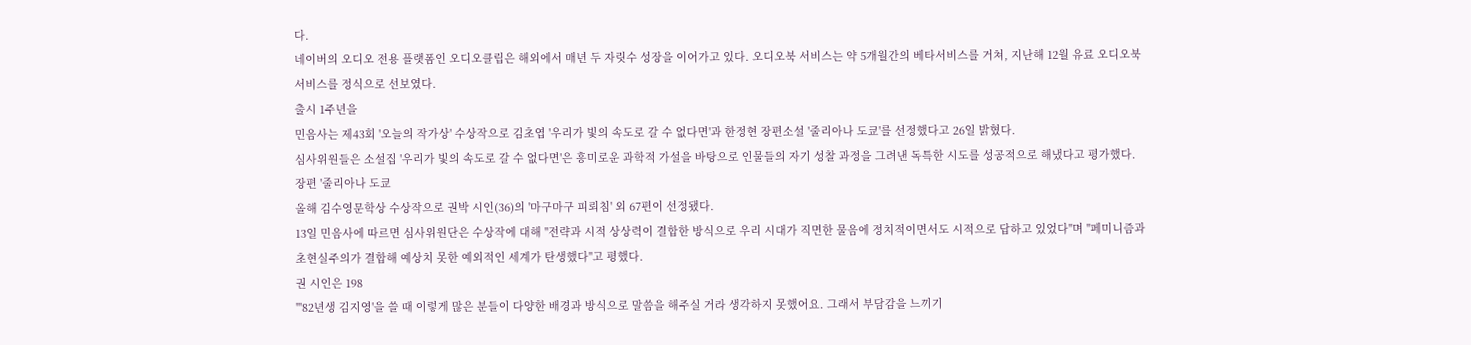다.
네이버의 오디오 전용 플랫폼인 오디오클립은 해외에서 매년 두 자릿수 성장을 이어가고 있다. 오디오북 서비스는 약 5개월간의 베타서비스를 거쳐, 지난해 12월 유료 오디오북 서비스를 정식으로 선보였다.
출시 1주년을
민음사는 제43회 '오늘의 작가상' 수상작으로 김초엽 '우리가 빛의 속도로 갈 수 없다면'과 한정현 장편소설 '줄리아나 도쿄'를 선정했다고 26일 밝혔다.
심사위원들은 소설집 '우리가 빛의 속도로 갈 수 없다면'은 흥미로운 과학적 가설을 바탕으로 인물들의 자기 성찰 과정을 그려낸 독특한 시도를 성공적으로 해냈다고 평가했다.
장편 '줄리아나 도쿄
올해 김수영문학상 수상작으로 권박 시인(36)의 '마구마구 피뢰침' 외 67편이 선정됐다.
13일 민음사에 따르면 심사위원단은 수상작에 대해 "전략과 시적 상상력이 결합한 방식으로 우리 시대가 직면한 물음에 정치적이면서도 시적으로 답하고 있었다"며 "페미니즘과 초현실주의가 결합해 예상치 못한 예외적인 세계가 탄생했다"고 평했다.
권 시인은 198
"'82년생 김지영'을 쓸 때 이렇게 많은 분들이 다양한 배경과 방식으로 말씀을 해주실 거라 생각하지 못했어요. 그래서 부담감을 느끼기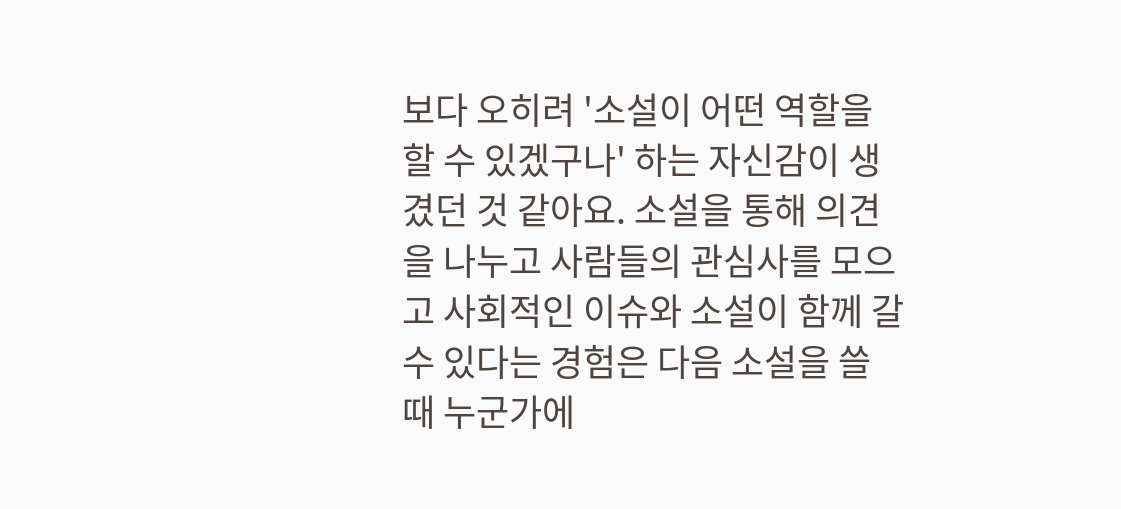보다 오히려 '소설이 어떤 역할을 할 수 있겠구나' 하는 자신감이 생겼던 것 같아요. 소설을 통해 의견을 나누고 사람들의 관심사를 모으고 사회적인 이슈와 소설이 함께 갈 수 있다는 경험은 다음 소설을 쓸 때 누군가에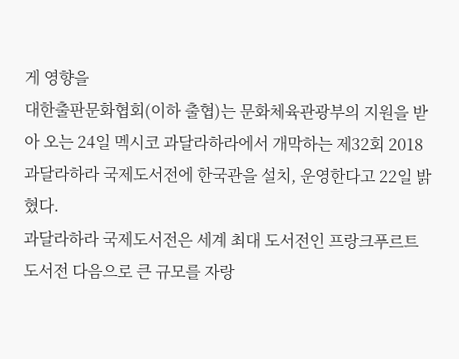게 영향을
대한출판문화협회(이하 출협)는 문화체육관광부의 지원을 받아 오는 24일 멕시코 과달라하라에서 개막하는 제32회 2018 과달라하라 국제도서전에 한국관을 설치, 운영한다고 22일 밝혔다.
과달라하라 국제도서전은 세계 최대 도서전인 프랑크푸르트 도서전 다음으로 큰 규모를 자랑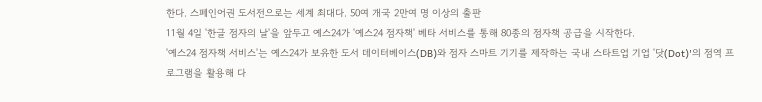한다. 스페인어권 도서전으로는 세계 최대다. 50여 개국 2만여 명 이상의 출판
11월 4일 '한글 점자의 날'을 앞두고 예스24가 '예스24 점자책' 베타 서비스를 통해 80종의 점자책 공급을 시작한다.
'예스24 점자책 서비스'는 예스24가 보유한 도서 데이터베이스(DB)와 점자 스마트 기기를 제작하는 국내 스타트업 기업 '닷(Dot)'의 점역 프로그램을 활용해 다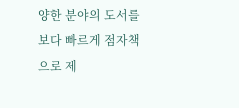양한 분야의 도서를 보다 빠르게 점자책으로 제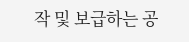작 및 보급하는 공